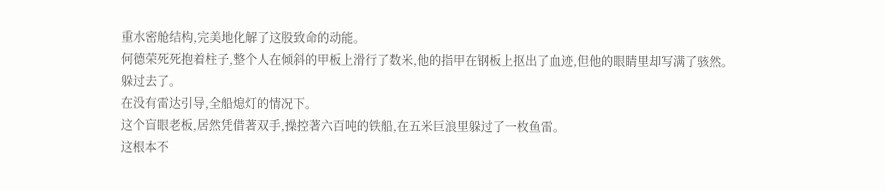重水密舱结构,完美地化解了这股致命的动能。
何德荣死死抱着柱子,整个人在倾斜的甲板上滑行了数米,他的指甲在钢板上抠出了血迹,但他的眼睛里却写满了骇然。
躲过去了。
在没有雷达引导,全船熄灯的情况下。
这个盲眼老板,居然凭借著双手,操控著六百吨的铁船,在五米巨浪里躲过了一枚鱼雷。
这根本不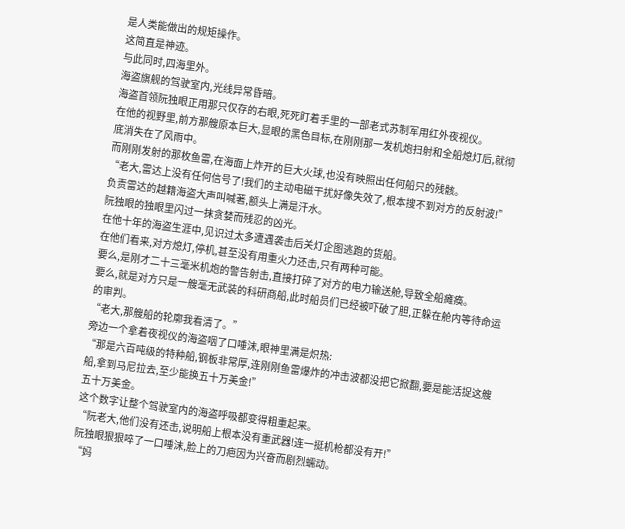是人类能做出的规矩操作。
这简直是神迹。
与此同时,四海里外。
海盗旗舰的驾驶室内,光线异常昏暗。
海盗首领阮独眼正用那只仅存的右眼,死死盯着手里的一部老式苏制军用红外夜视仪。
在他的视野里,前方那艘原本巨大,显眼的黑色目标,在刚刚那一发机炮扫射和全船熄灯后,就彻底消失在了风雨中。
而刚刚发射的那枚鱼雷,在海面上炸开的巨大火球,也没有映照出任何船只的残骸。
“老大,雷达上没有任何信号了!我们的主动电磁干扰好像失效了,根本搜不到对方的反射波!”
负责雷达的越籍海盗大声叫喊著,额头上满是汗水。
阮独眼的独眼里闪过一抹贪婪而残忍的凶光。
在他十年的海盗生涯中,见识过太多遭遇袭击后关灯企图逃跑的货船。
在他们看来,对方熄灯,停机,甚至没有用重火力还击,只有两种可能。
要么,是刚才二十三毫米机炮的警告射击,直接打碎了对方的电力输送舱,导致全船瘫痪。
要么,就是对方只是一艘毫无武装的科研商船,此时船员们已经被吓破了胆,正躲在舱内等待命运的审判。
“老大,那艘船的轮廓我看清了。”
旁边一个拿着夜视仪的海盗咽了口唾沫,眼神里满是炽热:
“那是六百吨级的特种船,钢板非常厚,连刚刚鱼雷爆炸的冲击波都没把它掀翻,要是能活捉这艘船,拿到马尼拉去,至少能换五十万美金!”
五十万美金。
这个数字让整个驾驶室内的海盗呼吸都变得粗重起来。
“阮老大,他们没有还击,说明船上根本没有重武器!连一挺机枪都没有开!”
阮独眼狠狠啐了一口唾沫,脸上的刀疤因为兴奋而剧烈蠕动。
“妈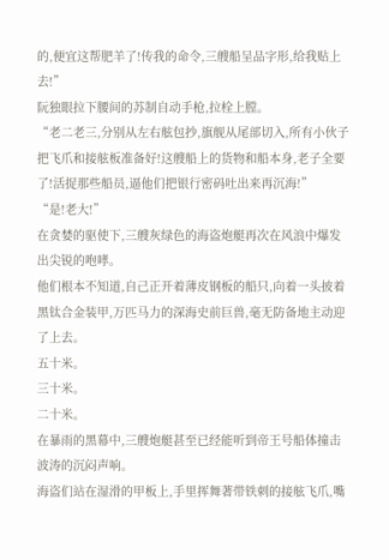的,便宜这帮肥羊了!传我的命令,三艘船呈品字形,给我贴上去!”
阮独眼拉下腰间的苏制自动手枪,拉栓上膛。
“老二老三,分别从左右舷包抄,旗舰从尾部切入,所有小伙子把飞爪和接舷板准备好!这艘船上的货物和船本身,老子全要了!活捉那些船员,逼他们把银行密码吐出来再沉海!”
“是!老大!”
在贪婪的驱使下,三艘灰绿色的海盗炮艇再次在风浪中爆发出尖锐的咆哮。
他们根本不知道,自己正开着薄皮钢板的船只,向着一头披着黑钛合金装甲,万匹马力的深海史前巨兽,毫无防备地主动迎了上去。
五十米。
三十米。
二十米。
在暴雨的黑幕中,三艘炮艇甚至已经能听到帝王号船体撞击波涛的沉闷声响。
海盗们站在湿滑的甲板上,手里挥舞著带铁刺的接舷飞爪,嘴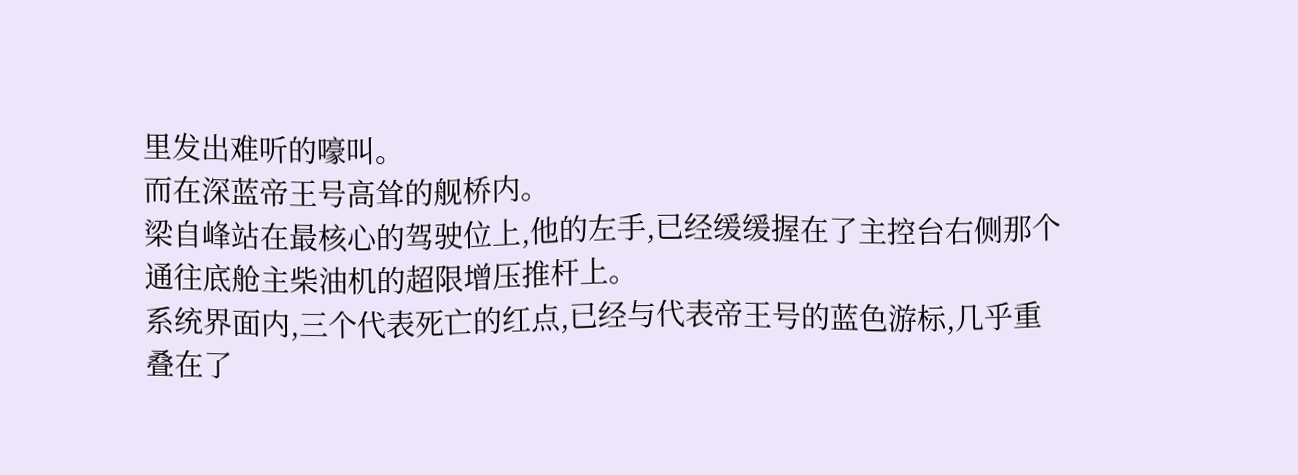里发出难听的嚎叫。
而在深蓝帝王号高耸的舰桥内。
梁自峰站在最核心的驾驶位上,他的左手,已经缓缓握在了主控台右侧那个通往底舱主柴油机的超限增压推杆上。
系统界面内,三个代表死亡的红点,已经与代表帝王号的蓝色游标,几乎重叠在了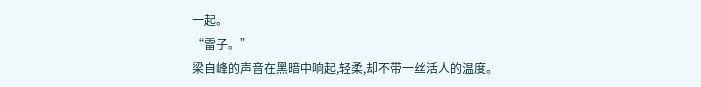一起。
“雷子。”
梁自峰的声音在黑暗中响起,轻柔,却不带一丝活人的温度。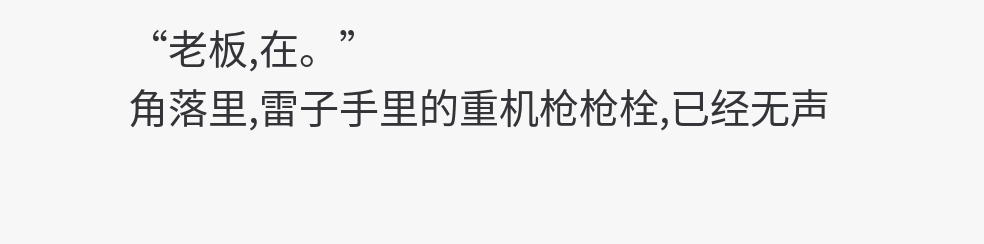“老板,在。”
角落里,雷子手里的重机枪枪栓,已经无声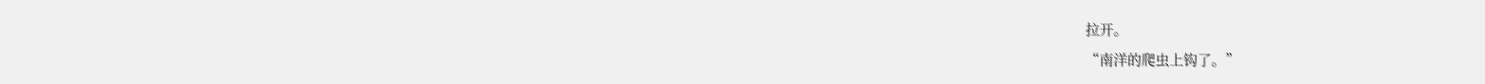拉开。
“南洋的爬虫上钩了。”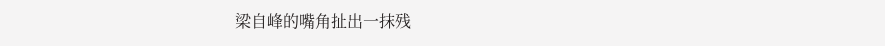梁自峰的嘴角扯出一抹残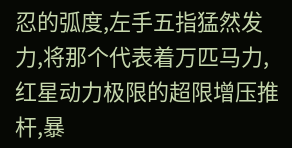忍的弧度,左手五指猛然发力,将那个代表着万匹马力,红星动力极限的超限增压推杆,暴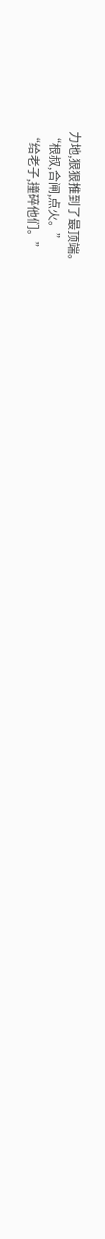力地,狠狠推到了最顶端。
“根叔,合闸,点火。”
“给老子,撞碎他们。”